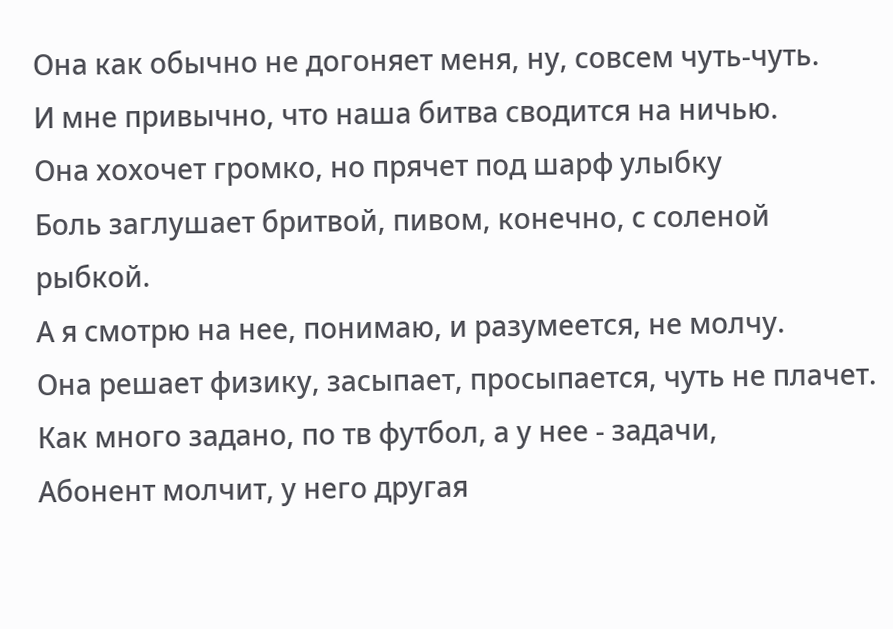Она как обычно не догоняет меня, ну, совсем чуть-чуть.
И мне привычно, что наша битва сводится на ничью.
Она хохочет громко, но прячет под шарф улыбку
Боль заглушает бритвой, пивом, конечно, с соленой рыбкой.
А я смотрю на нее, понимаю, и разумеется, не молчу.
Она решает физику, засыпает, просыпается, чуть не плачет.
Как много задано, по тв футбол, а у нее - задачи,
Абонент молчит, у него другая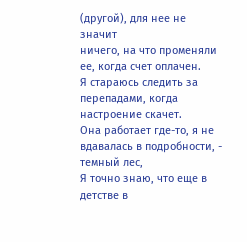(другой), для нее не значит
ничего, на что променяли ее, когда счет оплачен.
Я стараюсь следить за перепадами, когда настроение скачет.
Она работает где-то, я не вдавалась в подробности, - темный лес,
Я точно знаю, что еще в детстве в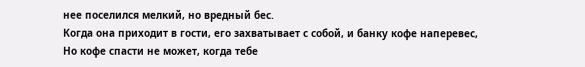нее поселился мелкий, но вредный бес.
Когда она приходит в гости, его захватывает с собой, и банку кофе наперевес,
Но кофе спасти не может, когда тебе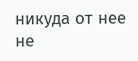никуда от нее не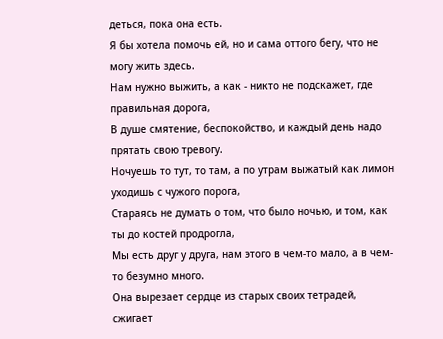деться, пока она есть.
Я бы хотела помочь ей, но и сама оттого бегу, что не могу жить здесь.
Нам нужно выжить, а как - никто не подскажет, где правильная дорога,
В душе смятение, беспокойство, и каждый день надо прятать свою тревогу.
Ночуешь то тут, то там, а по утрам выжатый как лимон уходишь с чужого порога,
Стараясь не думать о том, что было ночью, и том, как ты до костей продрогла,
Мы есть друг у друга, нам этого в чем-то мало, а в чем-то безумно много.
Она вырезает сердце из старых своих тетрадей, сжигает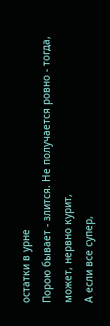остатки в урне
Порою бывает - злится. Не получается ровно - тогда, может, нервно курит,
А если все супер,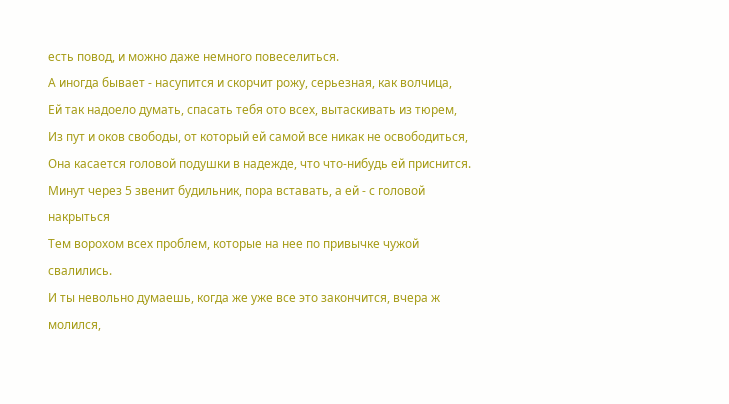есть повод, и можно даже немного повеселиться.
А иногда бывает - насупится и скорчит рожу, серьезная, как волчица,
Ей так надоело думать, спасать тебя ото всех, вытаскивать из тюрем,
Из пут и оков свободы, от который ей самой все никак не освободиться,
Она касается головой подушки в надежде, что что-нибудь ей приснится.
Минут через 5 звенит будильник, пора вставать, а ей - с головой накрыться
Тем ворохом всех проблем, которые на нее по привычке чужой свалились.
И ты невольно думаешь, когда же уже все это закончится, вчера ж молился,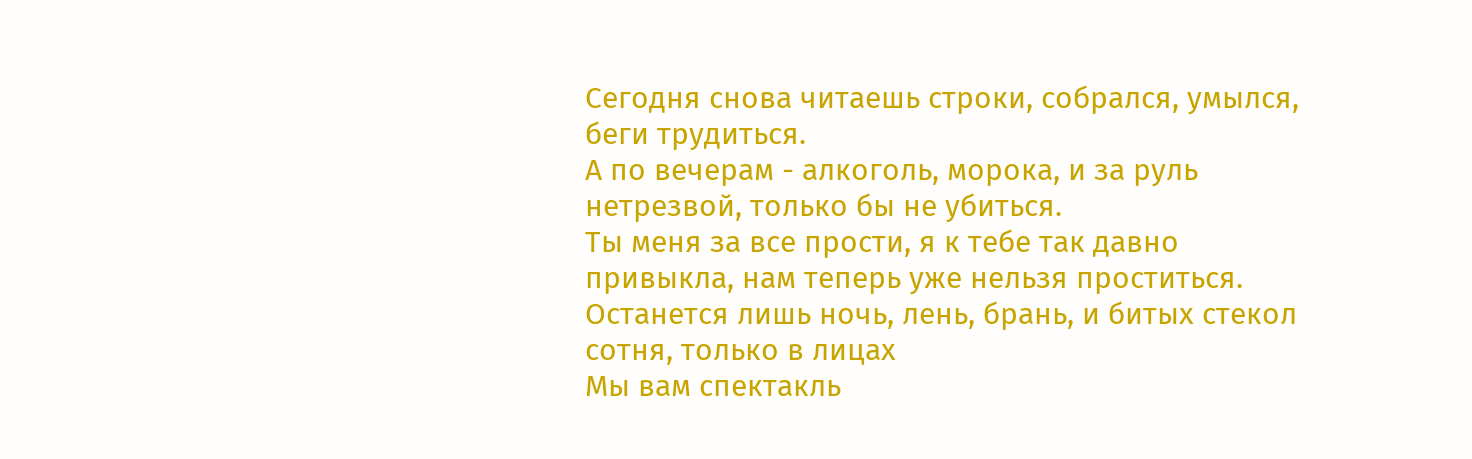Сегодня снова читаешь строки, собрался, умылся, беги трудиться.
А по вечерам - алкоголь, морока, и за руль нетрезвой, только бы не убиться.
Ты меня за все прости, я к тебе так давно привыкла, нам теперь уже нельзя проститься.
Останется лишь ночь, лень, брань, и битых стекол сотня, только в лицах
Мы вам спектакль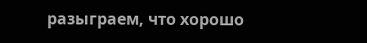разыграем, что хорошо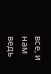все, и нам ведь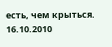есть, чем крыться.
16.10.2010